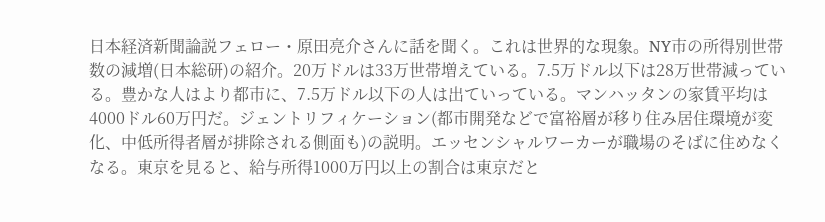日本経済新聞論説フェロー・原田亮介さんに話を聞く。これは世界的な現象。NY市の所得別世帯数の減増(日本総研)の紹介。20万ドルは33万世帯増えている。7.5万ドル以下は28万世帯減っている。豊かな人はより都市に、7.5万ドル以下の人は出ていっている。マンハッタンの家賃平均は4000ドル60万円だ。ジェントリフィケーション(都市開発などで富裕層が移り住み居住環境が変化、中低所得者層が排除される側面も)の説明。エッセンシャルワーカーが職場のそばに住めなくなる。東京を見ると、給与所得1000万円以上の割合は東京だと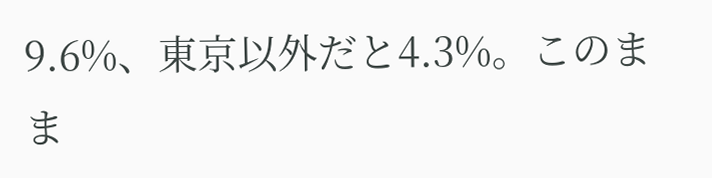9.6%、東京以外だと4.3%。このまま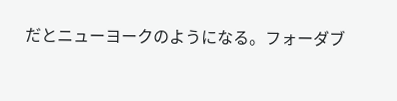だとニューヨークのようになる。フォーダブ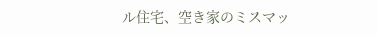ル住宅、空き家のミスマッ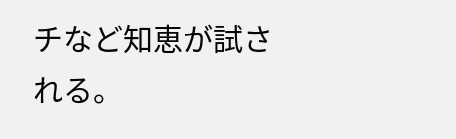チなど知恵が試される。